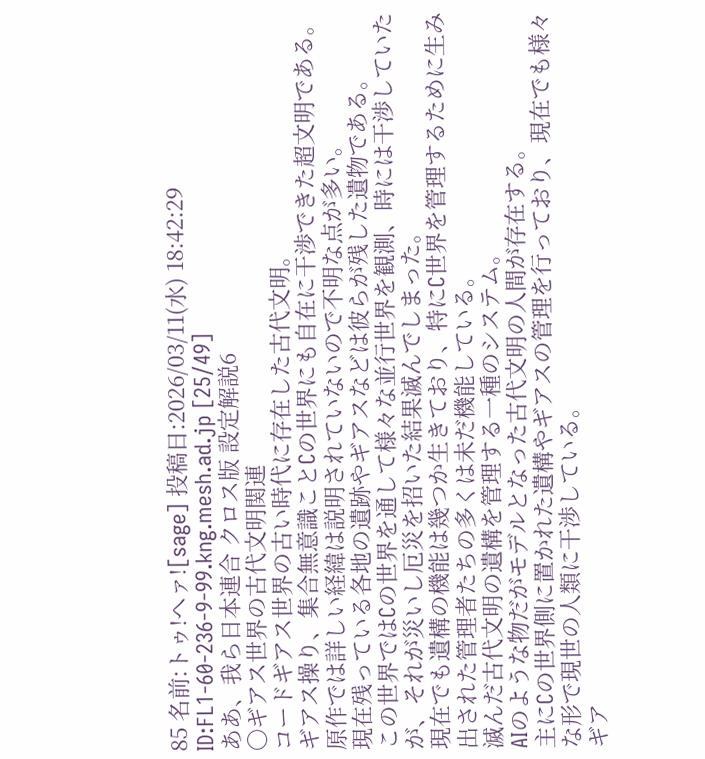85 名前:トゥ!ヘァ![sage] 投稿日:2026/03/11(水) 18:42:29 ID:FL1-60-236-9-99.kng.mesh.ad.jp [25/49]
ああ、我ら日本連合 クロス版 設定解説6
〇ギアス世界の古代文明関連
コードギアス世界の古い時代に存在した古代文明。
ギアス操り、集合無意識ことCの世界にも自在に干渉できた超文明である。
原作では詳しい経緯は説明されていないので不明な点が多い。
現在残っている各地の遺跡やギアスなどは彼らが残した遺物である。
この世界ではCの世界を通して様々な並行世界を観測、時には干渉していたが、それが災いし厄災を招いた結果滅んでしまった。
現在でも遺構の機能は幾つか生きており、特にC世界を管理するために生み出された管理者たちの多くは未だ機能している。
滅んだ古代文明の遺構を管理する一種のシステム。
AIのような物だがモデルとなった古代文明の人間が存在する。
主にCの世界側に置かれた遺構やギアスの管理を行っており、現在でも様々な形で現世の人類に干渉している。
ギア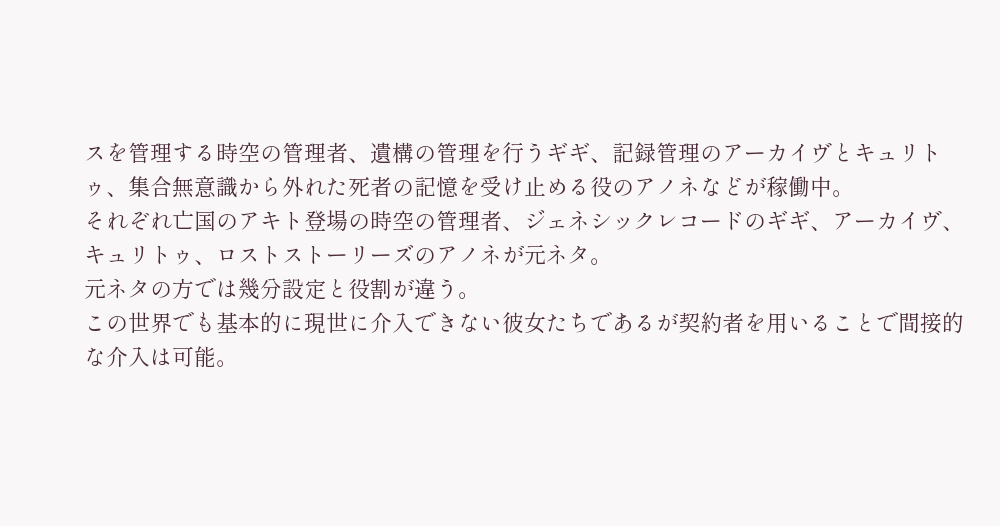スを管理する時空の管理者、遺構の管理を行うギギ、記録管理のアーカイヴとキュリトゥ、集合無意識から外れた死者の記憶を受け止める役のアノネなどが稼働中。
それぞれ亡国のアキト登場の時空の管理者、ジェネシックレコードのギギ、アーカイヴ、キュリトゥ、ロストストーリーズのアノネが元ネタ。
元ネタの方では幾分設定と役割が違う。
この世界でも基本的に現世に介入できない彼女たちであるが契約者を用いることで間接的な介入は可能。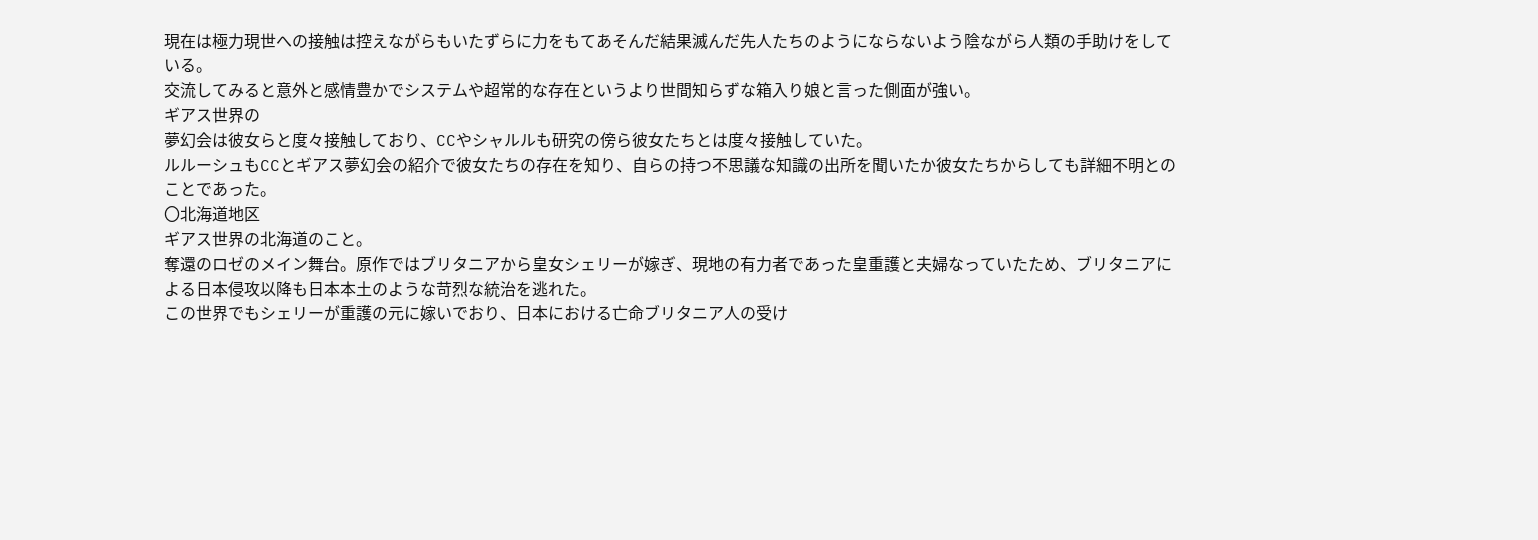現在は極力現世への接触は控えながらもいたずらに力をもてあそんだ結果滅んだ先人たちのようにならないよう陰ながら人類の手助けをしている。
交流してみると意外と感情豊かでシステムや超常的な存在というより世間知らずな箱入り娘と言った側面が強い。
ギアス世界の
夢幻会は彼女らと度々接触しており、CCやシャルルも研究の傍ら彼女たちとは度々接触していた。
ルルーシュもCCとギアス夢幻会の紹介で彼女たちの存在を知り、自らの持つ不思議な知識の出所を聞いたか彼女たちからしても詳細不明とのことであった。
〇北海道地区
ギアス世界の北海道のこと。
奪還のロゼのメイン舞台。原作ではブリタニアから皇女シェリーが嫁ぎ、現地の有力者であった皇重護と夫婦なっていたため、ブリタニアによる日本侵攻以降も日本本土のような苛烈な統治を逃れた。
この世界でもシェリーが重護の元に嫁いでおり、日本における亡命ブリタニア人の受け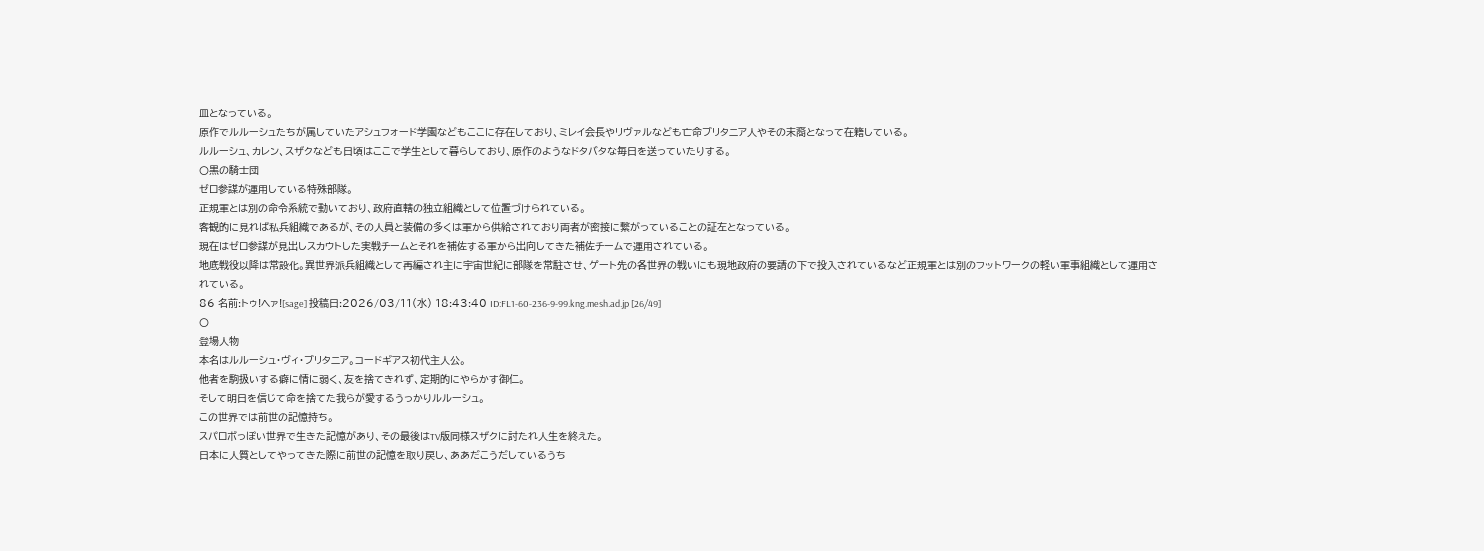皿となっている。
原作でルルーシュたちが属していたアシュフォード学園などもここに存在しており、ミレイ会長やリヴァルなども亡命ブリタニア人やその末裔となって在籍している。
ルルーシュ、カレン、スザクなども日頃はここで学生として暮らしており、原作のようなドタバタな毎日を送っていたりする。
〇黒の騎士団
ゼロ参謀が運用している特殊部隊。
正規軍とは別の命令系統で動いており、政府直轄の独立組織として位置づけられている。
客観的に見れば私兵組織であるが、その人員と装備の多くは軍から供給されており両者が密接に繋がっていることの証左となっている。
現在はゼロ参謀が見出しスカウトした実戦チームとそれを補佐する軍から出向してきた補佐チームで運用されている。
地底戦役以降は常設化。異世界派兵組織として再編され主に宇宙世紀に部隊を常駐させ、ゲート先の各世界の戦いにも現地政府の要請の下で投入されているなど正規軍とは別のフットワークの軽い軍事組織として運用されている。
86 名前:トゥ!ヘァ![sage] 投稿日:2026/03/11(水) 18:43:40 ID:FL1-60-236-9-99.kng.mesh.ad.jp [26/49]
〇
登場人物
本名はルルーシュ・ヴィ・ブリタニア。コードギアス初代主人公。
他者を駒扱いする癖に情に弱く、友を捨てきれず、定期的にやらかす御仁。
そして明日を信じて命を捨てた我らが愛するうっかりルルーシュ。
この世界では前世の記憶持ち。
スパロボっぽい世界で生きた記憶があり、その最後はTV版同様スザクに討たれ人生を終えた。
日本に人質としてやってきた際に前世の記憶を取り戻し、ああだこうだしているうち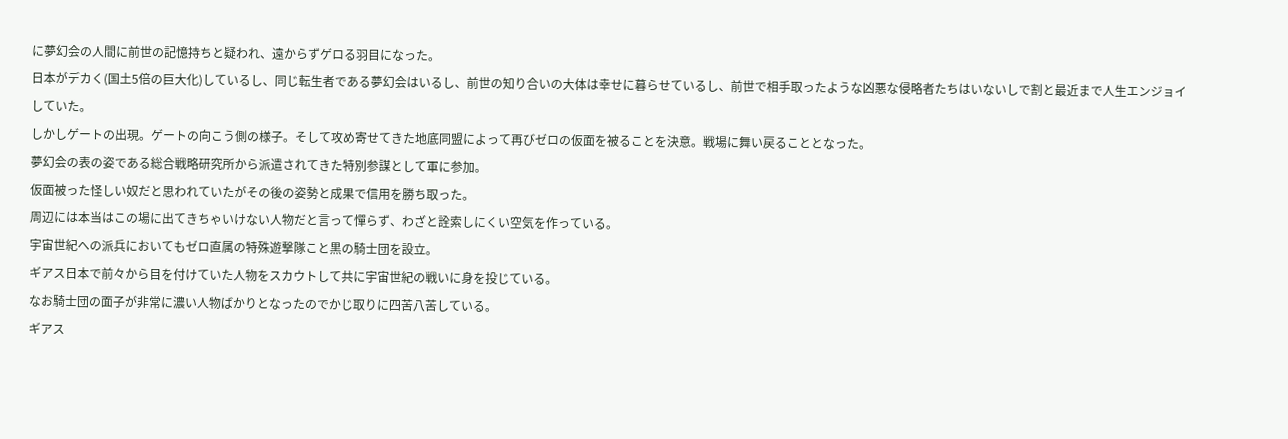に夢幻会の人間に前世の記憶持ちと疑われ、遠からずゲロる羽目になった。
日本がデカく(国土5倍の巨大化)しているし、同じ転生者である夢幻会はいるし、前世の知り合いの大体は幸せに暮らせているし、前世で相手取ったような凶悪な侵略者たちはいないしで割と最近まで人生エンジョイしていた。
しかしゲートの出現。ゲートの向こう側の様子。そして攻め寄せてきた地底同盟によって再びゼロの仮面を被ることを決意。戦場に舞い戻ることとなった。
夢幻会の表の姿である総合戦略研究所から派遣されてきた特別参謀として軍に参加。
仮面被った怪しい奴だと思われていたがその後の姿勢と成果で信用を勝ち取った。
周辺には本当はこの場に出てきちゃいけない人物だと言って憚らず、わざと詮索しにくい空気を作っている。
宇宙世紀への派兵においてもゼロ直属の特殊遊撃隊こと黒の騎士団を設立。
ギアス日本で前々から目を付けていた人物をスカウトして共に宇宙世紀の戦いに身を投じている。
なお騎士団の面子が非常に濃い人物ばかりとなったのでかじ取りに四苦八苦している。
ギアス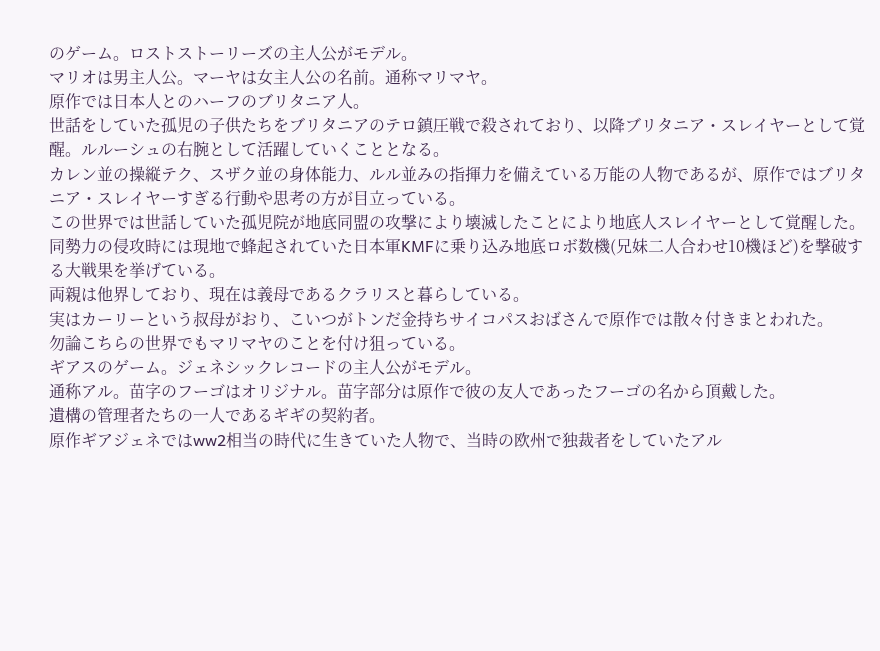のゲーム。ロストストーリーズの主人公がモデル。
マリオは男主人公。マーヤは女主人公の名前。通称マリマヤ。
原作では日本人とのハーフのブリタニア人。
世話をしていた孤児の子供たちをブリタニアのテロ鎮圧戦で殺されており、以降ブリタニア・スレイヤーとして覚醒。ルルーシュの右腕として活躍していくこととなる。
カレン並の操縦テク、スザク並の身体能力、ルル並みの指揮力を備えている万能の人物であるが、原作ではブリタニア・スレイヤーすぎる行動や思考の方が目立っている。
この世界では世話していた孤児院が地底同盟の攻撃により壊滅したことにより地底人スレイヤーとして覚醒した。
同勢力の侵攻時には現地で蜂起されていた日本軍KMFに乗り込み地底ロボ数機(兄妹二人合わせ10機ほど)を撃破する大戦果を挙げている。
両親は他界しており、現在は義母であるクラリスと暮らしている。
実はカーリーという叔母がおり、こいつがトンだ金持ちサイコパスおばさんで原作では散々付きまとわれた。
勿論こちらの世界でもマリマヤのことを付け狙っている。
ギアスのゲーム。ジェネシックレコードの主人公がモデル。
通称アル。苗字のフーゴはオリジナル。苗字部分は原作で彼の友人であったフーゴの名から頂戴した。
遺構の管理者たちの一人であるギギの契約者。
原作ギアジェネではww2相当の時代に生きていた人物で、当時の欧州で独裁者をしていたアル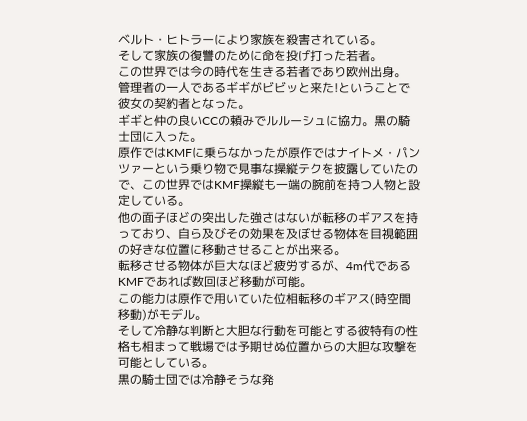ベルト・ヒトラーにより家族を殺害されている。
そして家族の復讐のために命を投げ打った若者。
この世界では今の時代を生きる若者であり欧州出身。
管理者の一人であるギギがビビッと来た!ということで彼女の契約者となった。
ギギと仲の良いCCの頼みでルルーシュに協力。黒の騎士団に入った。
原作ではKMFに乗らなかったが原作ではナイトメ・パンツァーという乗り物で見事な操縦テクを披露していたので、この世界ではKMF操縦も一端の腕前を持つ人物と設定している。
他の面子ほどの突出した強さはないが転移のギアスを持っており、自ら及びその効果を及ぼせる物体を目視範囲の好きな位置に移動させることが出来る。
転移させる物体が巨大なほど疲労するが、4m代であるKMFであれば数回ほど移動が可能。
この能力は原作で用いていた位相転移のギアス(時空間移動)がモデル。
そして冷静な判断と大胆な行動を可能とする彼特有の性格も相まって戦場では予期せぬ位置からの大胆な攻撃を可能としている。
黒の騎士団では冷静そうな発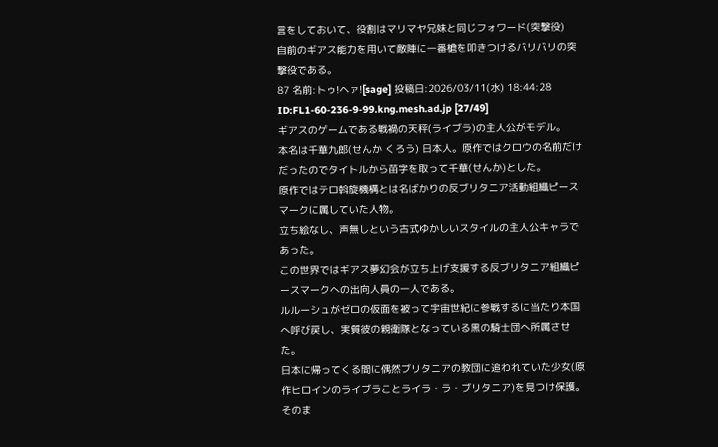言をしておいて、役割はマリマヤ兄妹と同じフォワード(突撃役)
自前のギアス能力を用いて敵陣に一番槍を叩きつけるバリバリの突撃役である。
87 名前:トゥ!ヘァ![sage] 投稿日:2026/03/11(水) 18:44:28 ID:FL1-60-236-9-99.kng.mesh.ad.jp [27/49]
ギアスのゲームである戦禍の天秤(ライブラ)の主人公がモデル。
本名は千華九郎(せんか くろう) 日本人。原作ではクロウの名前だけだったのでタイトルから苗字を取って千華(せんか)とした。
原作ではテロ斡旋機構とは名ばかりの反ブリタニア活動組織ピースマークに属していた人物。
立ち絵なし、声無しという古式ゆかしいスタイルの主人公キャラであった。
この世界ではギアス夢幻会が立ち上げ支援する反ブリタニア組織ピースマークへの出向人員の一人である。
ルルーシュがゼロの仮面を被って宇宙世紀に参戦するに当たり本国へ呼び戻し、実質彼の親衛隊となっている黒の騎士団へ所属させた。
日本に帰ってくる間に偶然ブリタニアの教団に追われていた少女(原作ヒロインのライブラことライラ・ラ・ブリタニア)を見つけ保護。そのま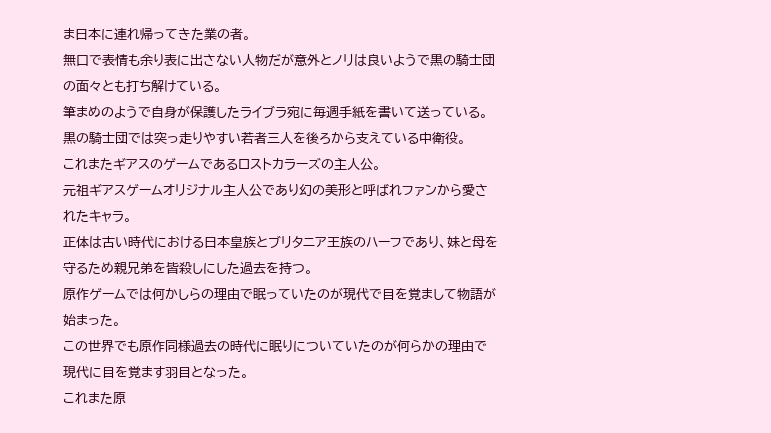ま日本に連れ帰ってきた業の者。
無口で表情も余り表に出さない人物だが意外とノリは良いようで黒の騎士団の面々とも打ち解けている。
筆まめのようで自身が保護したライブラ宛に毎週手紙を書いて送っている。
黒の騎士団では突っ走りやすい若者三人を後ろから支えている中衛役。
これまたギアスのゲームであるロストカラーズの主人公。
元祖ギアスゲームオリジナル主人公であり幻の美形と呼ばれファンから愛されたキャラ。
正体は古い時代における日本皇族とブリタニア王族のハーフであり、妹と母を守るため親兄弟を皆殺しにした過去を持つ。
原作ゲームでは何かしらの理由で眠っていたのが現代で目を覚まして物語が始まった。
この世界でも原作同様過去の時代に眠りについていたのが何らかの理由で現代に目を覚ます羽目となった。
これまた原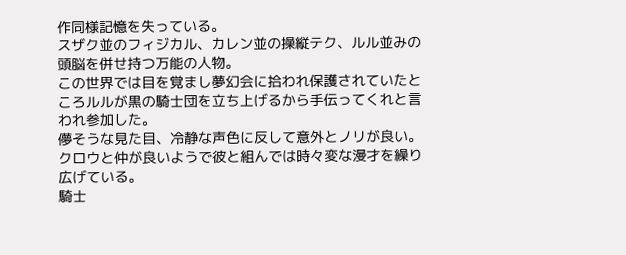作同様記憶を失っている。
スザク並のフィジカル、カレン並の操縦テク、ルル並みの頭脳を併せ持つ万能の人物。
この世界では目を覚まし夢幻会に拾われ保護されていたところルルが黒の騎士団を立ち上げるから手伝ってくれと言われ参加した。
儚そうな見た目、冷静な声色に反して意外とノリが良い。クロウと仲が良いようで彼と組んでは時々変な漫才を繰り広げている。
騎士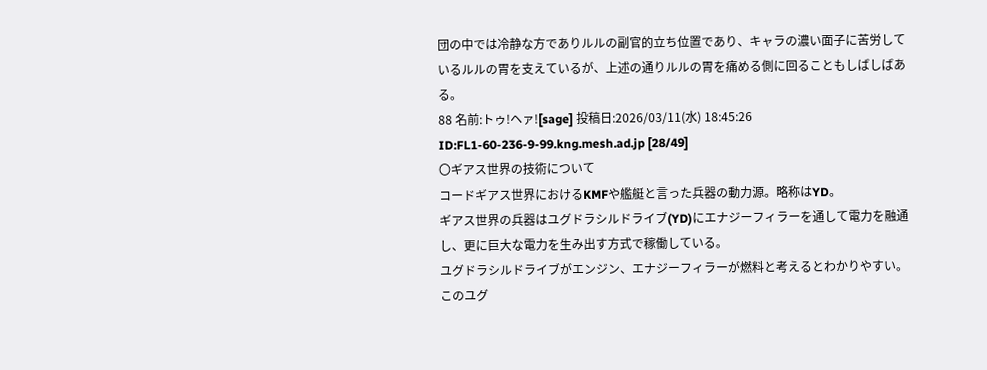団の中では冷静な方でありルルの副官的立ち位置であり、キャラの濃い面子に苦労しているルルの胃を支えているが、上述の通りルルの胃を痛める側に回ることもしばしばある。
88 名前:トゥ!ヘァ![sage] 投稿日:2026/03/11(水) 18:45:26 ID:FL1-60-236-9-99.kng.mesh.ad.jp [28/49]
〇ギアス世界の技術について
コードギアス世界におけるKMFや艦艇と言った兵器の動力源。略称はYD。
ギアス世界の兵器はユグドラシルドライブ(YD)にエナジーフィラーを通して電力を融通し、更に巨大な電力を生み出す方式で稼働している。
ユグドラシルドライブがエンジン、エナジーフィラーが燃料と考えるとわかりやすい。
このユグ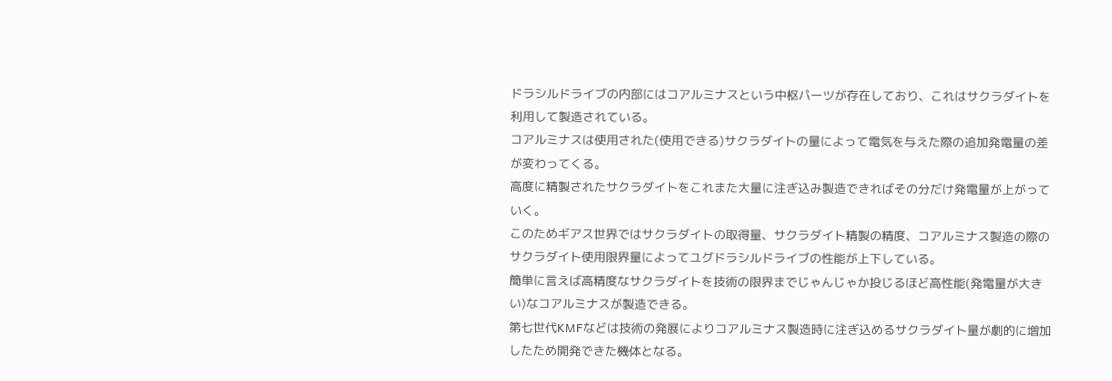ドラシルドライブの内部にはコアルミナスという中枢パーツが存在しており、これはサクラダイトを利用して製造されている。
コアルミナスは使用された(使用できる)サクラダイトの量によって電気を与えた際の追加発電量の差が変わってくる。
高度に精製されたサクラダイトをこれまた大量に注ぎ込み製造できればその分だけ発電量が上がっていく。
このためギアス世界ではサクラダイトの取得量、サクラダイト精製の精度、コアルミナス製造の際のサクラダイト使用限界量によってユグドラシルドライブの性能が上下している。
簡単に言えば高精度なサクラダイトを技術の限界までじゃんじゃか投じるほど高性能(発電量が大きい)なコアルミナスが製造できる。
第七世代KMFなどは技術の発展によりコアルミナス製造時に注ぎ込めるサクラダイト量が劇的に増加したため開発できた機体となる。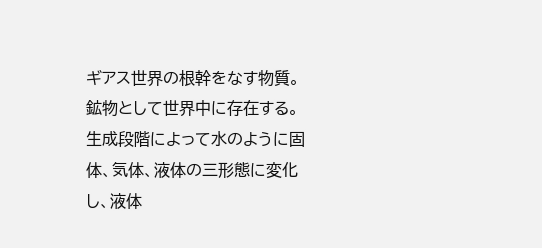ギアス世界の根幹をなす物質。鉱物として世界中に存在する。
生成段階によって水のように固体、気体、液体の三形態に変化し、液体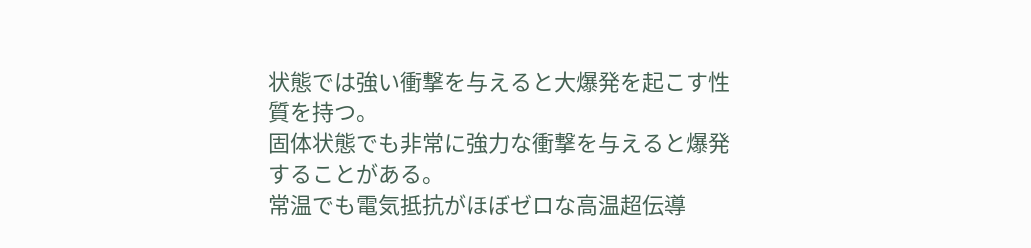状態では強い衝撃を与えると大爆発を起こす性質を持つ。
固体状態でも非常に強力な衝撃を与えると爆発することがある。
常温でも電気抵抗がほぼゼロな高温超伝導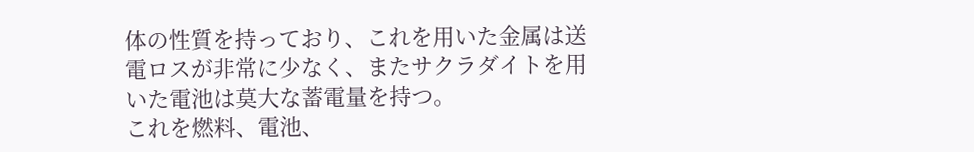体の性質を持っており、これを用いた金属は送電ロスが非常に少なく、またサクラダイトを用いた電池は莫大な蓄電量を持つ。
これを燃料、電池、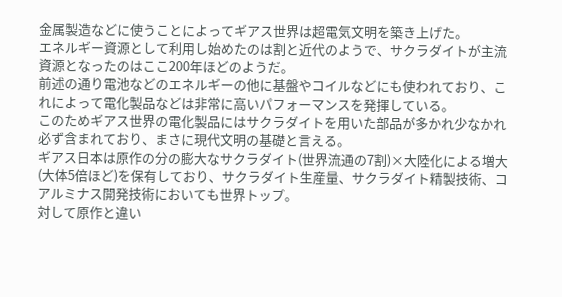金属製造などに使うことによってギアス世界は超電気文明を築き上げた。
エネルギー資源として利用し始めたのは割と近代のようで、サクラダイトが主流資源となったのはここ200年ほどのようだ。
前述の通り電池などのエネルギーの他に基盤やコイルなどにも使われており、これによって電化製品などは非常に高いパフォーマンスを発揮している。
このためギアス世界の電化製品にはサクラダイトを用いた部品が多かれ少なかれ必ず含まれており、まさに現代文明の基礎と言える。
ギアス日本は原作の分の膨大なサクラダイト(世界流通の7割)×大陸化による増大(大体5倍ほど)を保有しており、サクラダイト生産量、サクラダイト精製技術、コアルミナス開発技術においても世界トップ。
対して原作と違い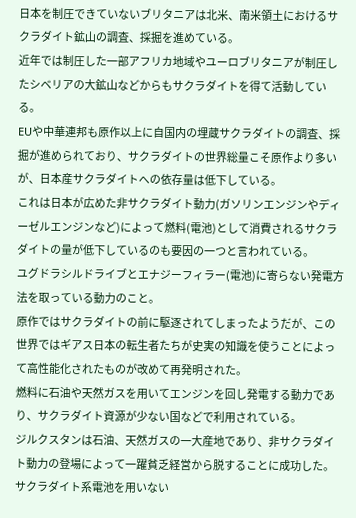日本を制圧できていないブリタニアは北米、南米領土におけるサクラダイト鉱山の調査、採掘を進めている。
近年では制圧した一部アフリカ地域やユーロブリタニアが制圧したシベリアの大鉱山などからもサクラダイトを得て活動している。
EUや中華連邦も原作以上に自国内の埋蔵サクラダイトの調査、採掘が進められており、サクラダイトの世界総量こそ原作より多いが、日本産サクラダイトへの依存量は低下している。
これは日本が広めた非サクラダイト動力(ガソリンエンジンやディーゼルエンジンなど)によって燃料(電池)として消費されるサクラダイトの量が低下しているのも要因の一つと言われている。
ユグドラシルドライブとエナジーフィラー(電池)に寄らない発電方法を取っている動力のこと。
原作ではサクラダイトの前に駆逐されてしまったようだが、この世界ではギアス日本の転生者たちが史実の知識を使うことによって高性能化されたものが改めて再発明された。
燃料に石油や天然ガスを用いてエンジンを回し発電する動力であり、サクラダイト資源が少ない国などで利用されている。
ジルクスタンは石油、天然ガスの一大産地であり、非サクラダイト動力の登場によって一躍貧乏経営から脱することに成功した。
サクラダイト系電池を用いない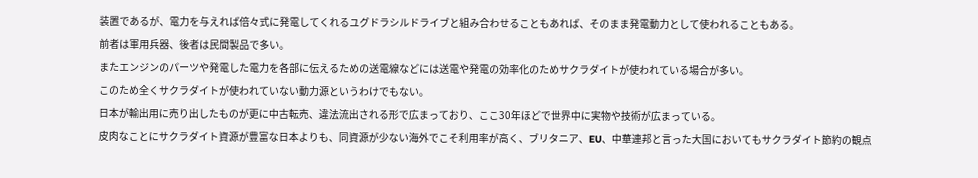装置であるが、電力を与えれば倍々式に発電してくれるユグドラシルドライブと組み合わせることもあれば、そのまま発電動力として使われることもある。
前者は軍用兵器、後者は民間製品で多い。
またエンジンのパーツや発電した電力を各部に伝えるための送電線などには送電や発電の効率化のためサクラダイトが使われている場合が多い。
このため全くサクラダイトが使われていない動力源というわけでもない。
日本が輸出用に売り出したものが更に中古転売、違法流出される形で広まっており、ここ30年ほどで世界中に実物や技術が広まっている。
皮肉なことにサクラダイト資源が豊富な日本よりも、同資源が少ない海外でこそ利用率が高く、ブリタニア、EU、中華連邦と言った大国においてもサクラダイト節約の観点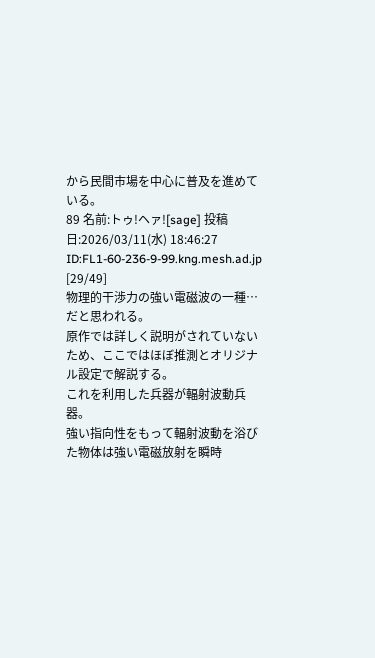から民間市場を中心に普及を進めている。
89 名前:トゥ!ヘァ![sage] 投稿日:2026/03/11(水) 18:46:27 ID:FL1-60-236-9-99.kng.mesh.ad.jp [29/49]
物理的干渉力の強い電磁波の一種…だと思われる。
原作では詳しく説明がされていないため、ここではほぼ推測とオリジナル設定で解説する。
これを利用した兵器が輻射波動兵器。
強い指向性をもって輻射波動を浴びた物体は強い電磁放射を瞬時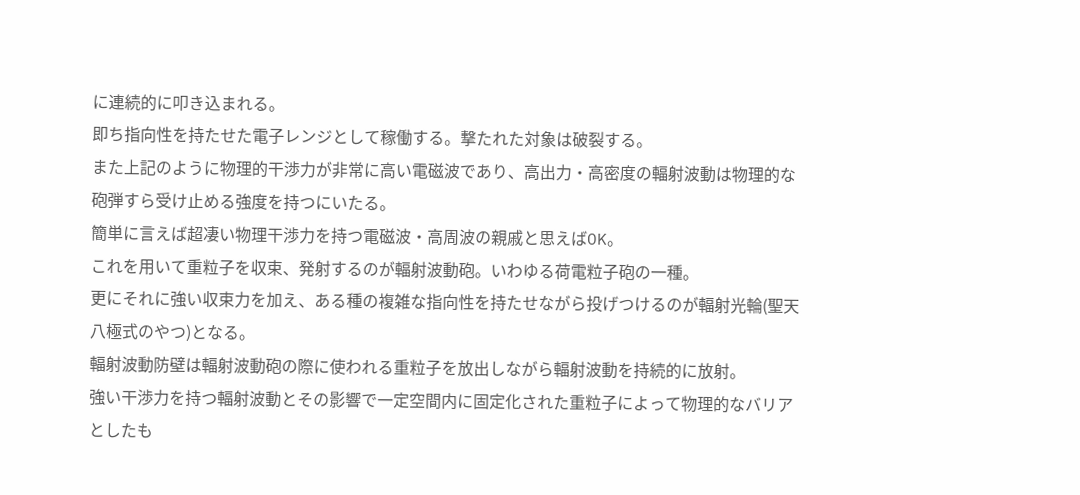に連続的に叩き込まれる。
即ち指向性を持たせた電子レンジとして稼働する。撃たれた対象は破裂する。
また上記のように物理的干渉力が非常に高い電磁波であり、高出力・高密度の輻射波動は物理的な砲弾すら受け止める強度を持つにいたる。
簡単に言えば超凄い物理干渉力を持つ電磁波・高周波の親戚と思えばOK。
これを用いて重粒子を収束、発射するのが輻射波動砲。いわゆる荷電粒子砲の一種。
更にそれに強い収束力を加え、ある種の複雑な指向性を持たせながら投げつけるのが輻射光輪(聖天八極式のやつ)となる。
輻射波動防壁は輻射波動砲の際に使われる重粒子を放出しながら輻射波動を持続的に放射。
強い干渉力を持つ輻射波動とその影響で一定空間内に固定化された重粒子によって物理的なバリアとしたも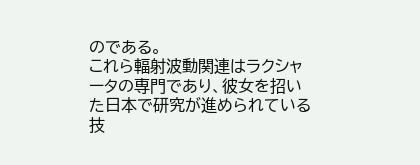のである。
これら輻射波動関連はラクシャータの専門であり、彼女を招いた日本で研究が進められている技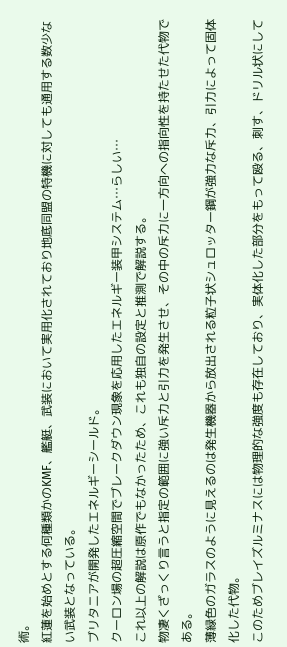術。
紅蓮を始めとする何種類かのKMF、艦艇、武装において実用化されており地底同盟の特機に対しても通用する数少ない武装となっている。
ブリタニアが開発したエネルギーシールド。
クーロン場の超圧縮空間でブレークダウン現象を応用したエネルギー装甲システム…らしい…
これ以上の解説は原作でもなかったため、これも独自の設定と推測で解説する。
物凄くざっくり言うと指定の範囲に強い斥力と引力を発生させ、その中の斥力に一方向への指向性を持たせた代物である。
薄緑色のガラスのように見えるのは発生機器から放出される粒子状シュロッター鋼が強力な斥力、引力によって固体化した代物。
このためブレイズルミナスには物理的な強度も存在しており、実体化した部分をもって殴る、刺す、ドリル状にして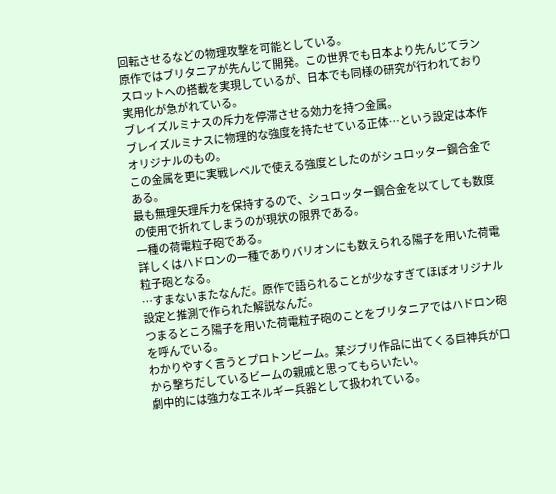回転させるなどの物理攻撃を可能としている。
原作ではブリタニアが先んじて開発。この世界でも日本より先んじてランスロットへの搭載を実現しているが、日本でも同様の研究が行われており実用化が急がれている。
ブレイズルミナスの斥力を停滞させる効力を持つ金属。
ブレイズルミナスに物理的な強度を持たせている正体…という設定は本作オリジナルのもの。
この金属を更に実戦レベルで使える強度としたのがシュロッター鋼合金である。
最も無理矢理斥力を保持するので、シュロッター鋼合金を以てしても数度の使用で折れてしまうのが現状の限界である。
一種の荷電粒子砲である。
詳しくはハドロンの一種でありバリオンにも数えられる陽子を用いた荷電粒子砲となる。
…すまないまたなんだ。原作で語られることが少なすぎてほぼオリジナル設定と推測で作られた解説なんだ。
つまるところ陽子を用いた荷電粒子砲のことをブリタニアではハドロン砲を呼んでいる。
わかりやすく言うとプロトンビーム。某ジブリ作品に出てくる巨神兵が口から撃ちだしているビームの親戚と思ってもらいたい。
劇中的には強力なエネルギー兵器として扱われている。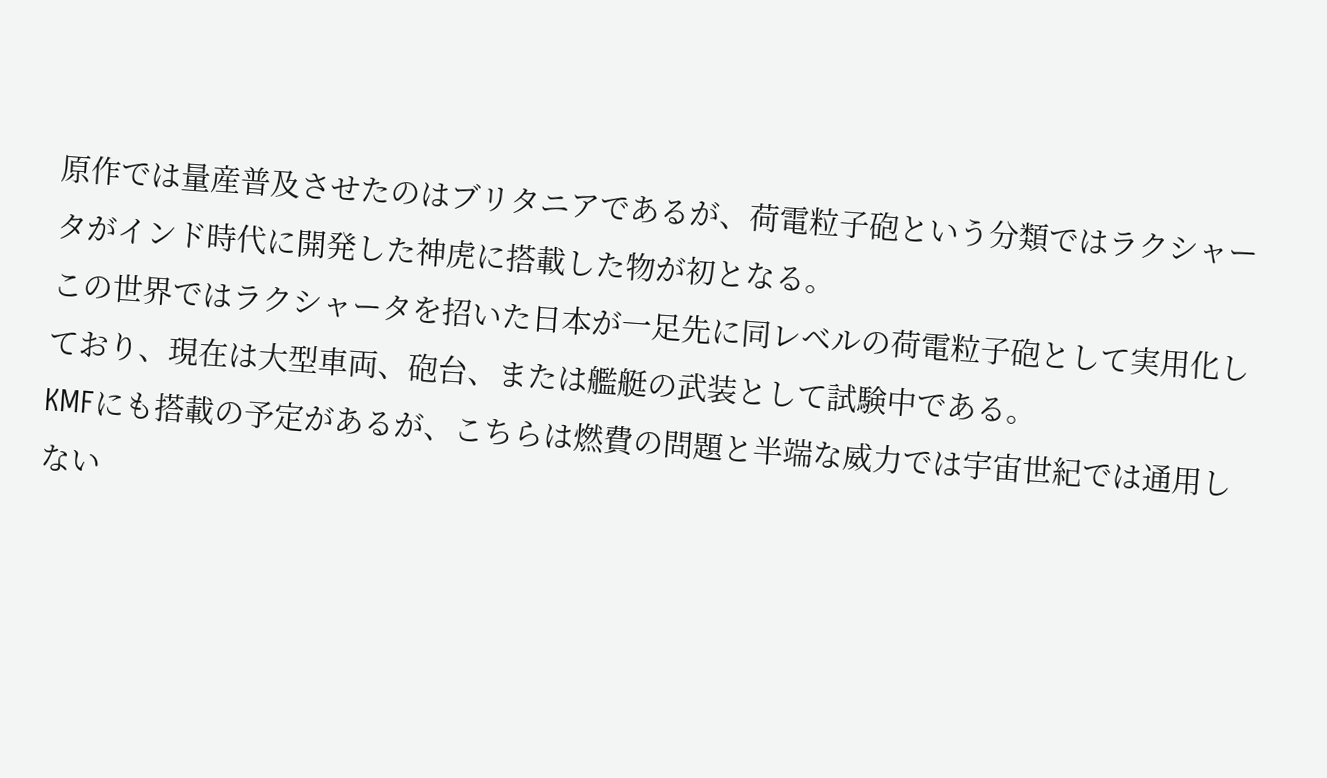原作では量産普及させたのはブリタニアであるが、荷電粒子砲という分類ではラクシャータがインド時代に開発した神虎に搭載した物が初となる。
この世界ではラクシャータを招いた日本が一足先に同レベルの荷電粒子砲として実用化しており、現在は大型車両、砲台、または艦艇の武装として試験中である。
KMFにも搭載の予定があるが、こちらは燃費の問題と半端な威力では宇宙世紀では通用しない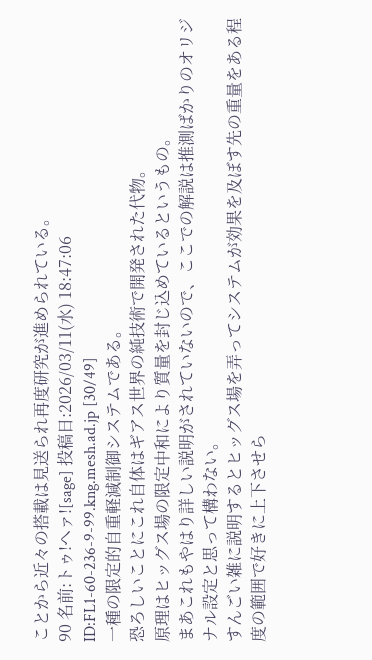ことから近々の搭載は見送られ再度研究が進められている。
90 名前:トゥ!ヘァ![sage] 投稿日:2026/03/11(水) 18:47:06 ID:FL1-60-236-9-99.kng.mesh.ad.jp [30/49]
一種の限定的自重軽減制御システムである。
恐ろしいことにこれ自体はギアス世界の純技術で開発された代物。
原理はヒッグス場の限定中和により質量を封じ込めているというもの。
まあこれもやはり詳しい説明がされていないので、ここでの解説は推測ばかりのオリジナル設定と思って構わない。
すんごい雑に説明するとヒッグス場を弄ってシステムが効果を及ぼす先の重量をある程度の範囲で好きに上下させら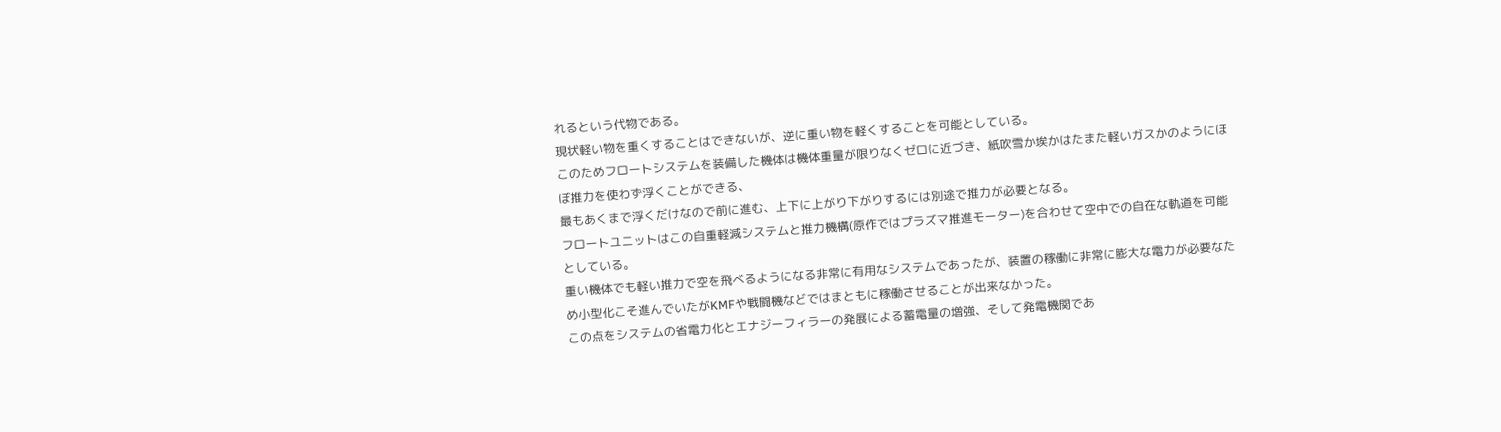れるという代物である。
現状軽い物を重くすることはできないが、逆に重い物を軽くすることを可能としている。
このためフロートシステムを装備した機体は機体重量が限りなくゼロに近づき、紙吹雪か埃かはたまた軽いガスかのようにほぼ推力を使わず浮くことができる、
最もあくまで浮くだけなので前に進む、上下に上がり下がりするには別途で推力が必要となる。
フロートユニットはこの自重軽減システムと推力機構(原作ではプラズマ推進モーター)を合わせて空中での自在な軌道を可能としている。
重い機体でも軽い推力で空を飛べるようになる非常に有用なシステムであったが、装置の稼働に非常に膨大な電力が必要なため小型化こそ進んでいたがKMFや戦闘機などではまともに稼働させることが出来なかった。
この点をシステムの省電力化とエナジーフィラーの発展による蓄電量の増強、そして発電機関であ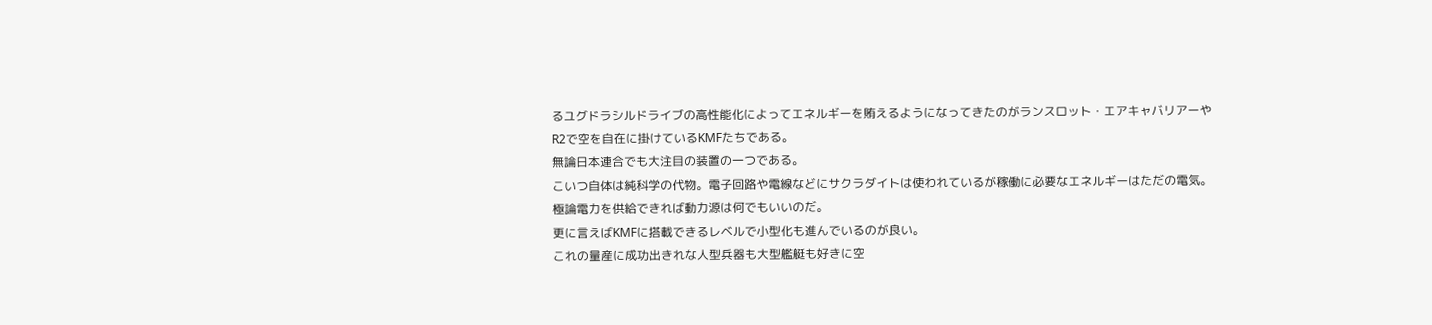るユグドラシルドライブの高性能化によってエネルギーを賄えるようになってきたのがランスロット・エアキャバリアーやR2で空を自在に掛けているKMFたちである。
無論日本連合でも大注目の装置の一つである。
こいつ自体は純科学の代物。電子回路や電線などにサクラダイトは使われているが稼働に必要なエネルギーはただの電気。
極論電力を供給できれば動力源は何でもいいのだ。
更に言えばKMFに搭載できるレベルで小型化も進んでいるのが良い。
これの量産に成功出きれな人型兵器も大型艦艇も好きに空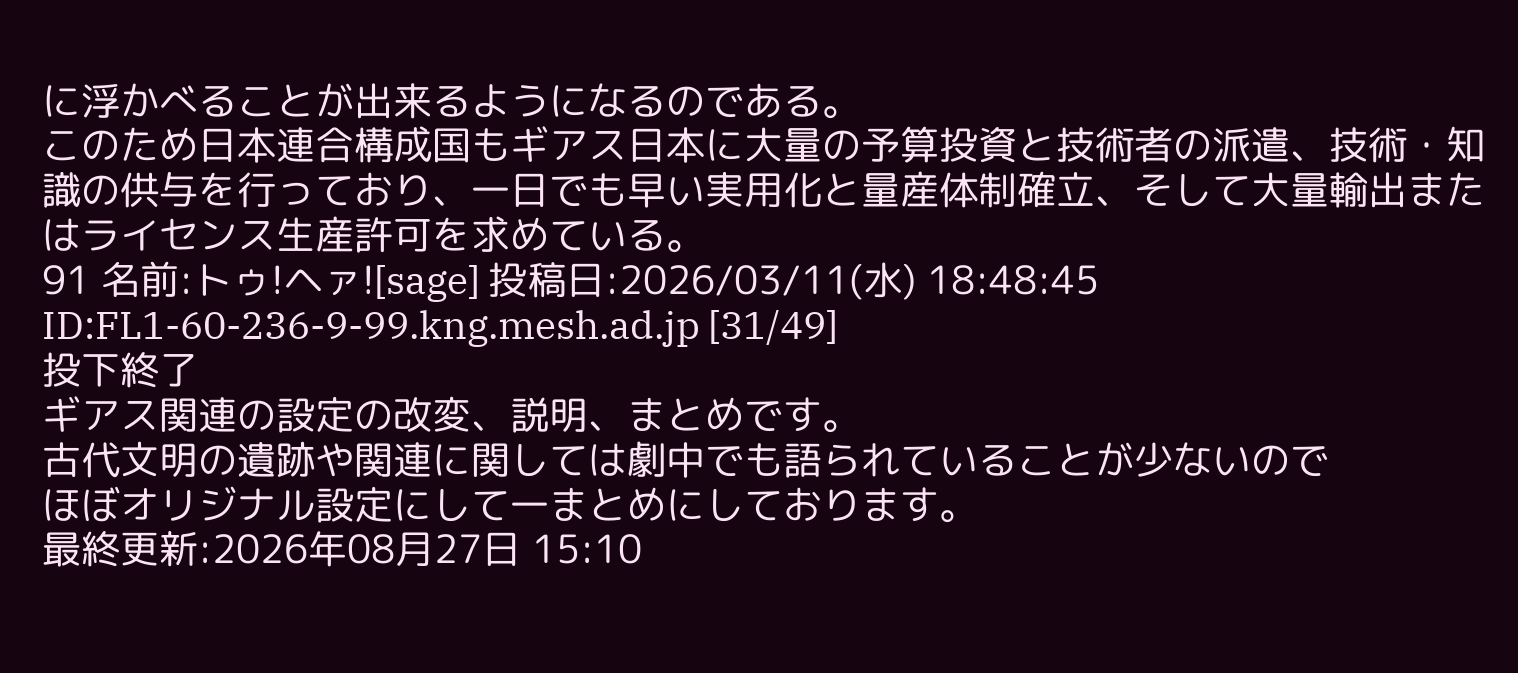に浮かべることが出来るようになるのである。
このため日本連合構成国もギアス日本に大量の予算投資と技術者の派遣、技術・知識の供与を行っており、一日でも早い実用化と量産体制確立、そして大量輸出またはライセンス生産許可を求めている。
91 名前:トゥ!ヘァ![sage] 投稿日:2026/03/11(水) 18:48:45 ID:FL1-60-236-9-99.kng.mesh.ad.jp [31/49]
投下終了
ギアス関連の設定の改変、説明、まとめです。
古代文明の遺跡や関連に関しては劇中でも語られていることが少ないので
ほぼオリジナル設定にして一まとめにしております。
最終更新:2026年08月27日 15:10